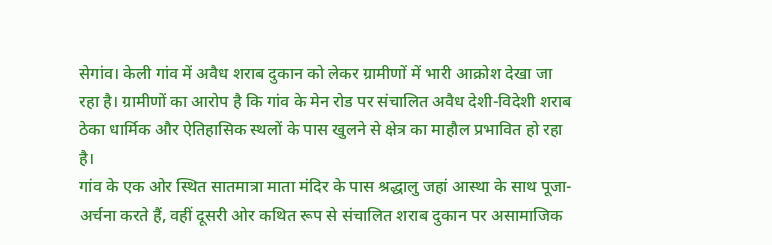सेगांव। केली गांव में अवैध शराब दुकान को लेकर ग्रामीणों में भारी आक्रोश देखा जा रहा है। ग्रामीणों का आरोप है कि गांव के मेन रोड पर संचालित अवैध देशी-विदेशी शराब ठेका धार्मिक और ऐतिहासिक स्थलों के पास खुलने से क्षेत्र का माहौल प्रभावित हो रहा है।
गांव के एक ओर स्थित सातमात्रा माता मंदिर के पास श्रद्धालु जहां आस्था के साथ पूजा-अर्चना करते हैं, वहीं दूसरी ओर कथित रूप से संचालित शराब दुकान पर असामाजिक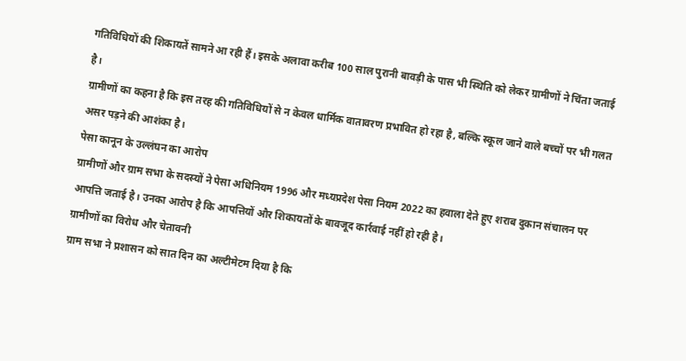गतिविधियों की शिकायतें सामने आ रही हैं। इसके अलावा करीब 100 साल पुरानी बावड़ी के पास भी स्थिति को लेकर ग्रामीणों ने चिंता जताई है।
ग्रामीणों का कहना है कि इस तरह की गतिविधियों से न केवल धार्मिक वातावरण प्रभावित हो रहा है, बल्कि स्कूल जाने वाले बच्चों पर भी गलत असर पड़ने की आशंका है।
पेसा कानून के उल्लंघन का आरोप
ग्रामीणों और ग्राम सभा के सदस्यों ने पेसा अधिनियम 1996 और मध्यप्रदेश पेसा नियम 2022 का हवाला देते हुए शराब दुकान संचालन पर आपत्ति जताई है। उनका आरोप है कि आपत्तियों और शिकायतों के बावजूद कार्रवाई नहीं हो रही है।
ग्रामीणों का विरोध और चेतावनी
ग्राम सभा ने प्रशासन को सात दिन का अल्टीमेटम दिया है कि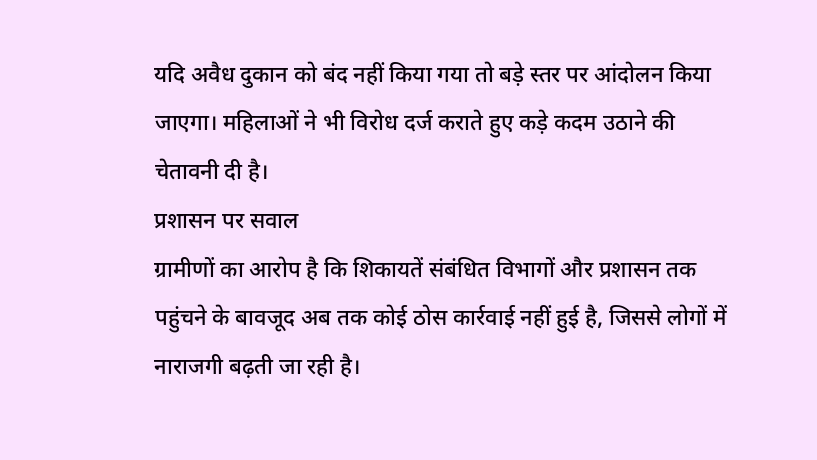यदि अवैध दुकान को बंद नहीं किया गया तो बड़े स्तर पर आंदोलन किया जाएगा। महिलाओं ने भी विरोध दर्ज कराते हुए कड़े कदम उठाने की चेतावनी दी है।
प्रशासन पर सवाल
ग्रामीणों का आरोप है कि शिकायतें संबंधित विभागों और प्रशासन तक पहुंचने के बावजूद अब तक कोई ठोस कार्रवाई नहीं हुई है, जिससे लोगों में नाराजगी बढ़ती जा रही है।